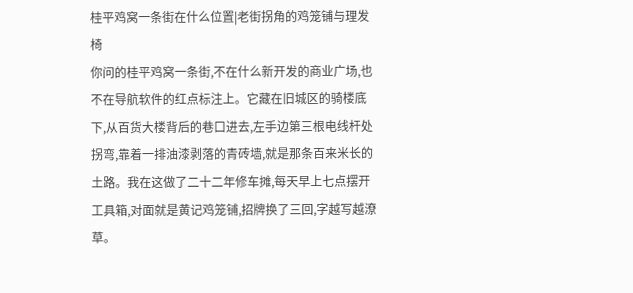桂平鸡窝一条街在什么位置|老街拐角的鸡笼铺与理发椅
你问的桂平鸡窝一条街,不在什么新开发的商业广场,也不在导航软件的红点标注上。它藏在旧城区的骑楼底下,从百货大楼背后的巷口进去,左手边第三根电线杆处拐弯,靠着一排油漆剥落的青砖墙,就是那条百来米长的土路。我在这做了二十二年修车摊,每天早上七点摆开工具箱,对面就是黄记鸡笼铺,招牌换了三回,字越写越潦草。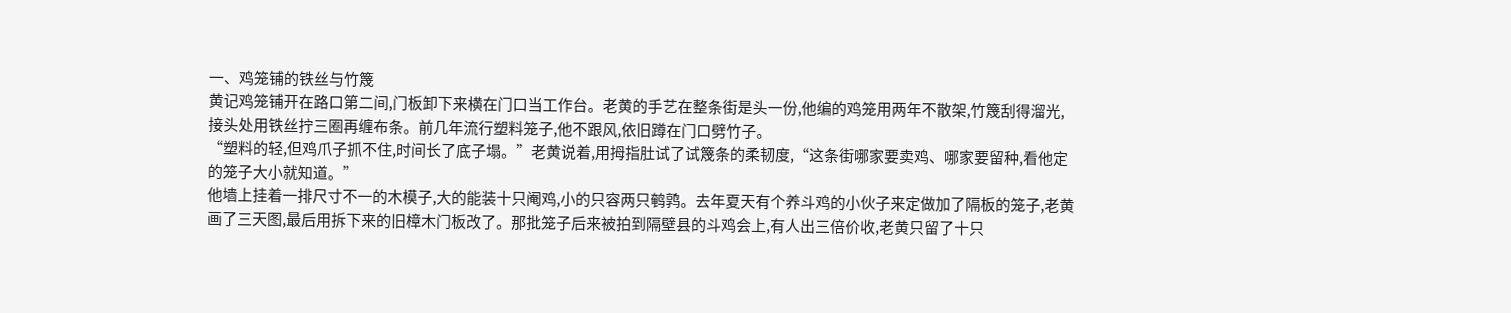一、鸡笼铺的铁丝与竹篾
黄记鸡笼铺开在路口第二间,门板卸下来横在门口当工作台。老黄的手艺在整条街是头一份,他编的鸡笼用两年不散架,竹篾刮得溜光,接头处用铁丝拧三圈再缠布条。前几年流行塑料笼子,他不跟风,依旧蹲在门口劈竹子。
“塑料的轻,但鸡爪子抓不住,时间长了底子塌。”老黄说着,用拇指肚试了试篾条的柔韧度,“这条街哪家要卖鸡、哪家要留种,看他定的笼子大小就知道。”
他墙上挂着一排尺寸不一的木模子,大的能装十只阉鸡,小的只容两只鹌鹑。去年夏天有个养斗鸡的小伙子来定做加了隔板的笼子,老黄画了三天图,最后用拆下来的旧樟木门板改了。那批笼子后来被拍到隔壁县的斗鸡会上,有人出三倍价收,老黄只留了十只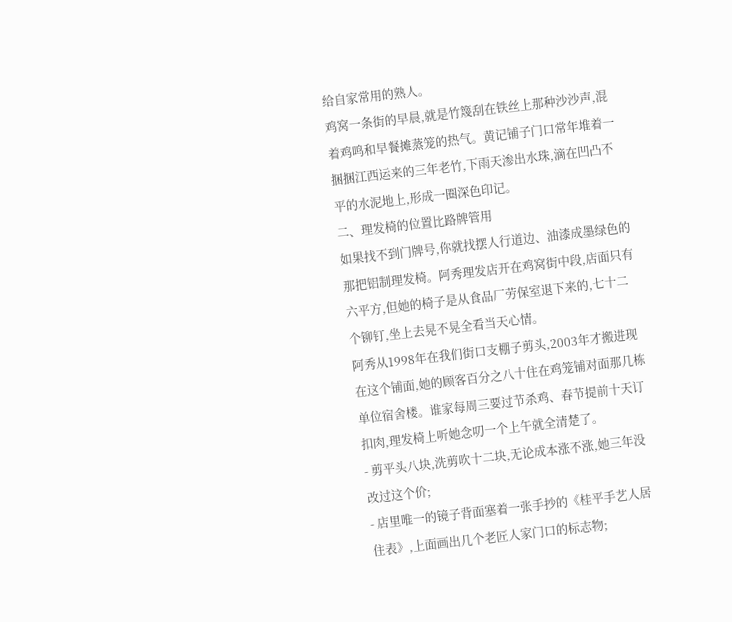给自家常用的熟人。
鸡窝一条街的早晨,就是竹篾刮在铁丝上那种沙沙声,混着鸡鸣和早餐摊蒸笼的热气。黄记铺子门口常年堆着一捆捆江西运来的三年老竹,下雨天渗出水珠,滴在凹凸不平的水泥地上,形成一圈深色印记。
二、理发椅的位置比路牌管用
如果找不到门牌号,你就找摆人行道边、油漆成墨绿色的那把铝制理发椅。阿秀理发店开在鸡窝街中段,店面只有六平方,但她的椅子是从食品厂劳保室退下来的,七十二个铆钉,坐上去晃不晃全看当天心情。
阿秀从1998年在我们街口支棚子剪头,2003年才搬进现在这个铺面,她的顾客百分之八十住在鸡笼铺对面那几栋单位宿舍楼。谁家每周三要过节杀鸡、春节提前十天订扣肉,理发椅上听她念叨一个上午就全清楚了。
- 剪平头八块,洗剪吹十二块,无论成本涨不涨,她三年没改过这个价;
- 店里唯一的镜子背面塞着一张手抄的《桂平手艺人居住表》,上面画出几个老匠人家门口的标志物;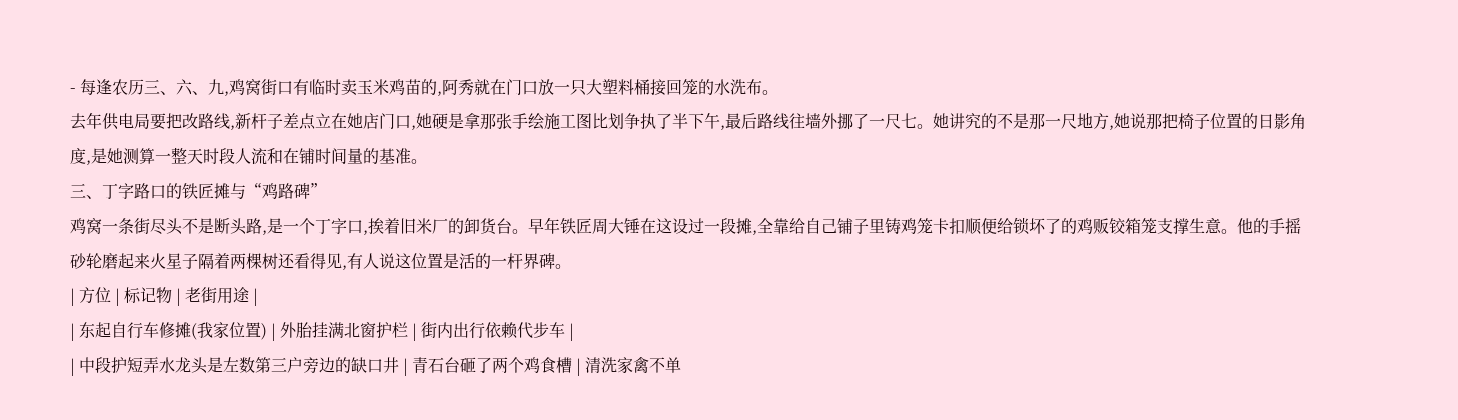- 每逢农历三、六、九,鸡窝街口有临时卖玉米鸡苗的,阿秀就在门口放一只大塑料桶接回笼的水洗布。
去年供电局要把改路线,新杆子差点立在她店门口,她硬是拿那张手绘施工图比划争执了半下午,最后路线往墙外挪了一尺七。她讲究的不是那一尺地方,她说那把椅子位置的日影角度,是她测算一整天时段人流和在铺时间量的基准。
三、丁字路口的铁匠摊与“鸡路碑”
鸡窝一条街尽头不是断头路,是一个丁字口,挨着旧米厂的卸货台。早年铁匠周大锤在这设过一段摊,全靠给自己铺子里铸鸡笼卡扣顺便给锁坏了的鸡贩铰箱笼支撑生意。他的手摇砂轮磨起来火星子隔着两棵树还看得见,有人说这位置是活的一杆界碑。
| 方位 | 标记物 | 老街用途 |
| 东起自行车修摊(我家位置) | 外胎挂满北窗护栏 | 街内出行依赖代步车 |
| 中段护短弄水龙头是左数第三户旁边的缺口井 | 青石台砸了两个鸡食槽 | 清洗家禽不单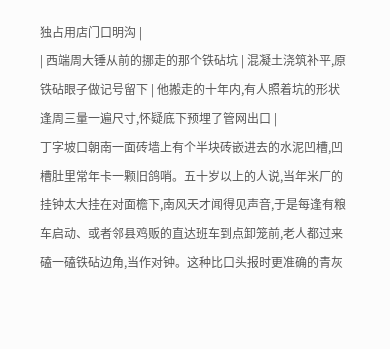独占用店门口明沟 |
| 西端周大锤从前的挪走的那个铁砧坑 | 混凝土浇筑补平,原铁砧眼子做记号留下 | 他搬走的十年内,有人照着坑的形状逢周三量一遍尺寸,怀疑底下预埋了管网出口 |
丁字坡口朝南一面砖墙上有个半块砖嵌进去的水泥凹槽,凹槽肚里常年卡一颗旧鸽哨。五十岁以上的人说,当年米厂的挂钟太大挂在对面檐下,南风天才闻得见声音,于是每逢有粮车启动、或者邻县鸡贩的直达班车到点卸笼前,老人都过来磕一磕铁砧边角,当作对钟。这种比口头报时更准确的青灰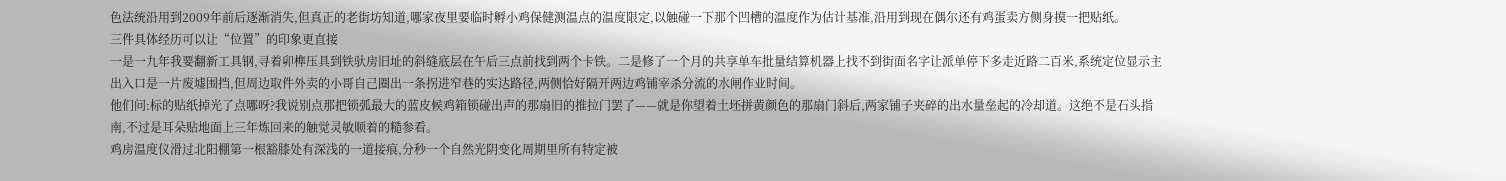色法统沿用到2009年前后逐渐消失,但真正的老街坊知道,哪家夜里要临时孵小鸡保健测温点的温度限定,以触碰一下那个凹槽的温度作为估计基准,沿用到现在偶尔还有鸡蛋卖方侧身摸一把贴纸。
三件具体经历可以让“位置”的印象更直接
一是一九年我要翻新工具钢,寻着卯榫压具到铁驮房旧址的斜缝底层在午后三点前找到两个卡铁。二是修了一个月的共享单车批量结算机器上找不到街面名字让派单停下多走近路二百米,系统定位显示主出入口是一片废墟围挡,但周边取件外卖的小哥自己圈出一条拐进窄巷的实达路径,两侧恰好隔开两边鸡铺宰杀分流的水闸作业时间。
他们问:标的贴纸掉光了点哪呀?我说别点那把锁弧最大的蓝皮候鸡箱锁碰出声的那扇旧的推拉门罢了——就是你望着土坯拼黄颜色的那扇门斜后,两家铺子夹碎的出水量垒起的冷却道。这绝不是石头指南,不过是耳朵贴地面上三年炼回来的触觉灵敏顺着的糙参看。
鸡房温度仪滑过北阳棚第一根豁膝处有深浅的一道接痕,分秒一个自然光阴变化周期里所有特定被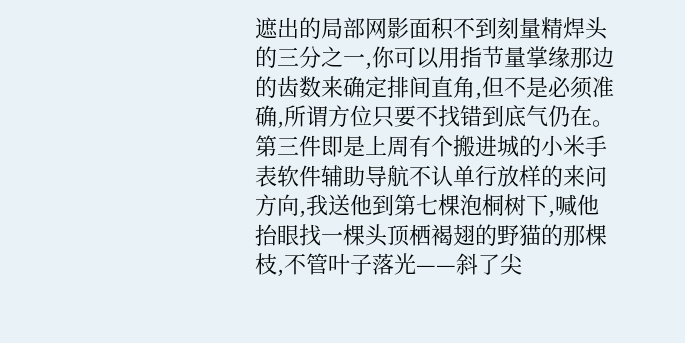遮出的局部网影面积不到刻量精焊头的三分之一,你可以用指节量掌缘那边的齿数来确定排间直角,但不是必须准确,所谓方位只要不找错到底气仍在。第三件即是上周有个搬进城的小米手表软件辅助导航不认单行放样的来问方向,我送他到第七棵泡桐树下,喊他抬眼找一棵头顶栖褐翅的野猫的那棵枝,不管叶子落光——斜了尖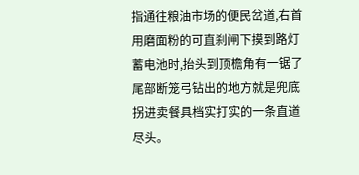指通往粮油市场的便民岔道,右首用磨面粉的可直刹闸下摸到路灯蓄电池时,抬头到顶檐角有一锯了尾部断笼弓钻出的地方就是兜底拐进卖餐具档实打实的一条直道尽头。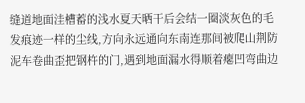缝道地面洼槽蓄的浅水夏天晒干后会结一圈淡灰色的毛发痕迹一样的尘线,方向永远通向东南连那间被爬山荆防泥车卷曲歪把钢杵的门,遇到地面漏水得顺着瘪凹弯曲边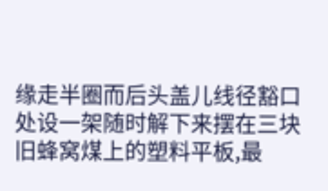缘走半圈而后头盖儿线径豁口处设一架随时解下来摆在三块旧蜂窝煤上的塑料平板,最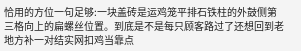恰用的方位一句足够:一块盖砖是运鸡笼平排石铁柱的外鼓侧第三格向上的扁螺丝位置。到底是不是每只顾客路过了还想回到老地方补一对结实网扣鸡当靠点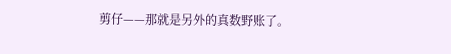剪仔——那就是另外的真数野账了。